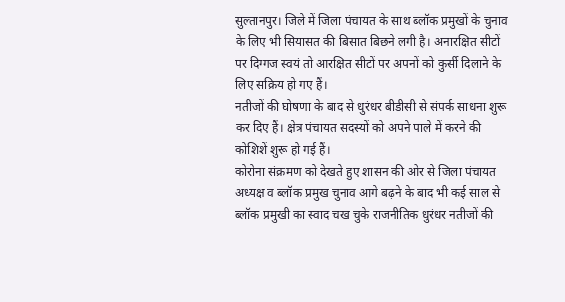सुल्तानपुर। जिले में जिला पंचायत के साथ ब्लॉक प्रमुखों के चुनाव के लिए भी सियासत की बिसात बिछने लगी है। अनारक्षित सीटों पर दिग्गज स्वयं तो आरक्षित सीटों पर अपनों को कुर्सी दिलाने के लिए सक्रिय हो गए हैं।
नतीजों की घोषणा के बाद से धुरंधर बीडीसी से संपर्क साधना शुरू कर दिए हैं। क्षेत्र पंचायत सदस्यों को अपने पाले में करने की कोशिशें शुरू हो गई हैं।
कोरोना संक्रमण को देखते हुए शासन की ओर से जिला पंचायत अध्यक्ष व ब्लॉक प्रमुख चुनाव आगे बढ़ने के बाद भी कई साल से ब्लॉक प्रमुखी का स्वाद चख चुके राजनीतिक धुरंधर नतीजों की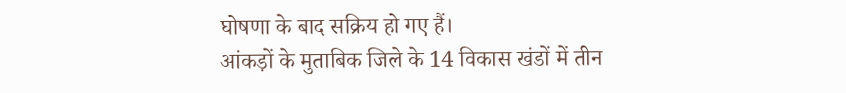घोषणा के बाद सक्रिय हो गए हैं।
आंकड़ों के मुताबिक जिले के 14 विकास खंडों में तीन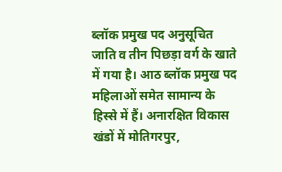ब्लॉक प्रमुख पद अनुसूचित जाति व तीन पिछड़ा वर्ग के खाते में गया है। आठ ब्लॉक प्रमुख पद महिलाओं समेत सामान्य के हिस्से में हैं। अनारक्षित विकास खंडों में मोतिगरपुर,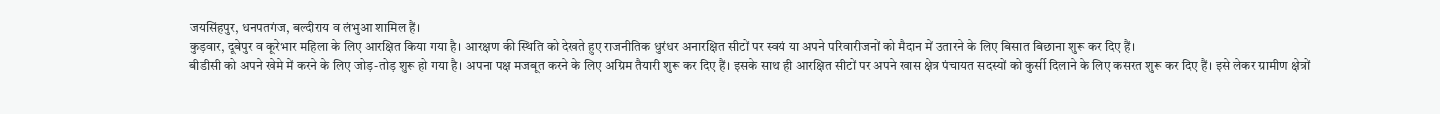जयसिंहपुर, धनपतगंज, बल्दीराय व लंभुआ शामिल हैं।
कुड़वार, दूबेपुर व कूरेभार महिला के लिए आरक्षित किया गया है। आरक्षण की स्थिति को देखते हुए राजनीतिक धुरंधर अनारक्षित सीटों पर स्वयं या अपने परिवारीजनों को मैदान में उतारने के लिए बिसात बिछाना शुरू कर दिए हैं।
बीडीसी को अपने खेमे में करने के लिए जोड़-तोड़ शुरू हो गया है। अपना पक्ष मजबूत करने के लिए अग्रिम तैयारी शुरू कर दिए हैं। इसके साथ ही आरक्षित सीटों पर अपने खास क्षेत्र पंचायत सदस्यों को कुर्सी दिलाने के लिए कसरत शुरू कर दिए हैं। इसे लेकर ग्रामीण क्षेत्रों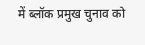में ब्लॉक प्रमुख चुनाव को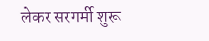लेकर सरगर्मी शुरू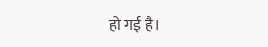हो गई है।